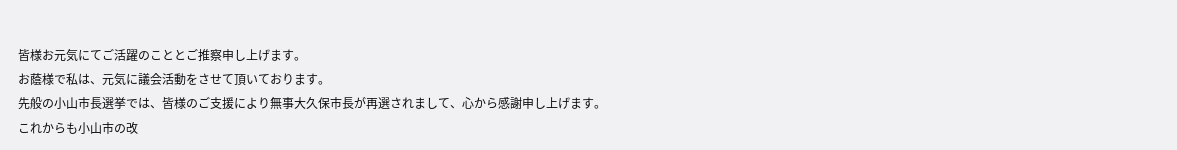皆様お元気にてご活躍のこととご推察申し上げます。
お蔭様で私は、元気に議会活動をさせて頂いております。
先般の小山市長選挙では、皆様のご支援により無事大久保市長が再選されまして、心から感謝申し上げます。
これからも小山市の改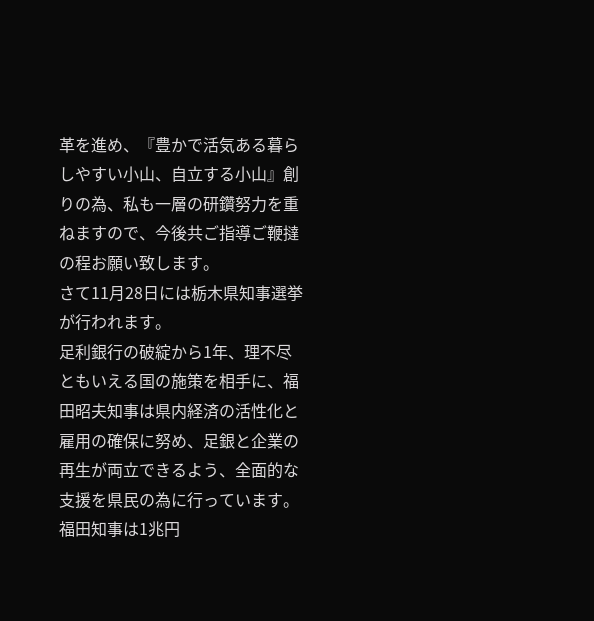革を進め、『豊かで活気ある暮らしやすい小山、自立する小山』創りの為、私も一層の研鑽努力を重ねますので、今後共ご指導ご鞭撻の程お願い致します。
さて11月28日には栃木県知事選挙が行われます。
足利銀行の破綻から1年、理不尽ともいえる国の施策を相手に、福田昭夫知事は県内経済の活性化と雇用の確保に努め、足銀と企業の再生が両立できるよう、全面的な支援を県民の為に行っています。
福田知事は1兆円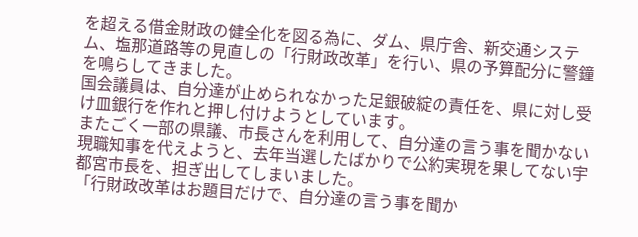を超える借金財政の健全化を図る為に、ダム、県庁舎、新交通システム、塩那道路等の見直しの「行財政改革」を行い、県の予算配分に警鐘を鳴らしてきました。
国会議員は、自分達が止められなかった足銀破綻の責任を、県に対し受け皿銀行を作れと押し付けようとしています。
またごく一部の県議、市長さんを利用して、自分達の言う事を聞かない現職知事を代えようと、去年当選したばかりで公約実現を果してない宇都宮市長を、担ぎ出してしまいました。
「行財政改革はお題目だけで、自分達の言う事を聞か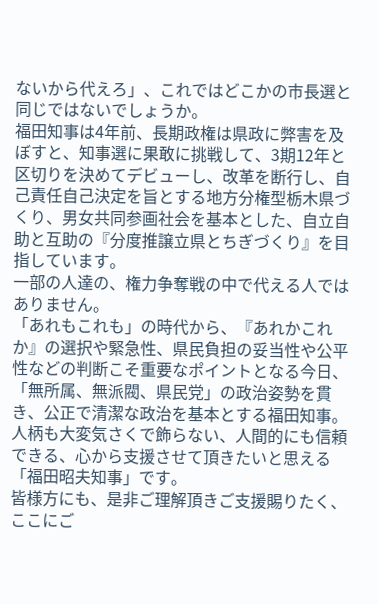ないから代えろ」、これではどこかの市長選と同じではないでしょうか。
福田知事は4年前、長期政権は県政に弊害を及ぼすと、知事選に果敢に挑戦して、3期12年と区切りを決めてデビューし、改革を断行し、自己責任自己決定を旨とする地方分権型栃木県づくり、男女共同参画社会を基本とした、自立自助と互助の『分度推譲立県とちぎづくり』を目指しています。
一部の人達の、権力争奪戦の中で代える人ではありません。
「あれもこれも」の時代から、『あれかこれか』の選択や緊急性、県民負担の妥当性や公平性などの判断こそ重要なポイントとなる今日、「無所属、無派閥、県民党」の政治姿勢を貫き、公正で清潔な政治を基本とする福田知事。
人柄も大変気さくで飾らない、人間的にも信頼できる、心から支援させて頂きたいと思える「福田昭夫知事」です。
皆様方にも、是非ご理解頂きご支援賜りたく、ここにご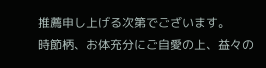推薦申し上げる次第でございます。
時節柄、お体充分にご自愛の上、益々の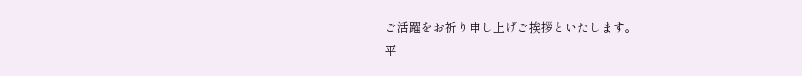ご活躍をお祈り申し上げご挨拶といたします。
平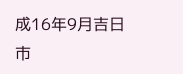成16年9月吉日
市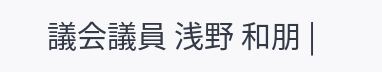議会議員 浅野 和朋 |